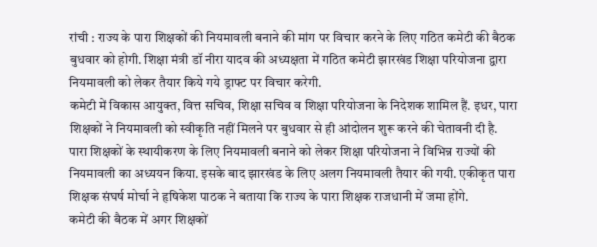रांची : राज्य के पारा शिक्षकों की नियमावली बनाने की मांग पर विचार करने के लिए गठित कमेटी की बैठक बुधवार को होगी. शिक्षा मंत्री डॉ नीरा यादव की अध्यक्षता में गठित कमेटी झारखंड शिक्षा परियोजना द्वारा नियमावली को लेकर तैयार किये गये ड्राफ्ट पर विचार करेगी.
कमेटी में विकास आयुक्त, वित्त सचिव, शिक्षा सचिव व शिक्षा परियोजना के निदेशक शामिल हैं. इधर, पारा शिक्षकों ने नियमावली को स्वीकृति नहीं मिलने पर बुधवार से ही आंदोलन शुरू करने की चेतावनी दी है.
पारा शिक्षकों के स्थायीकरण के लिए नियमावली बनाने को लेकर शिक्षा परियोजना ने विभिन्न राज्यों की नियमावली का अध्ययन किया. इसके बाद झारखंड के लिए अलग नियमावली तैयार की गयी. एकीकृत पारा शिक्षक संघर्ष मोर्चा ने हृषिकेश पाठक ने बताया कि राज्य के पारा शिक्षक राजधानी में जमा होंगे.
कमेटी की बैठक में अगर शिक्षकों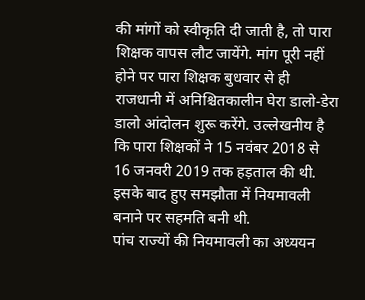की मांगों को स्वीकृति दी जाती है, तो पारा शिक्षक वापस लौट जायेंगे. मांग पूरी नहीं होने पर पारा शिक्षक बुधवार से ही राजधानी में अनिश्चितकालीन घेरा डालो-डेरा डालो आंदोलन शुरू करेंगे. उल्लेखनीय है कि पारा शिक्षकों ने 15 नवंबर 2018 से 16 जनवरी 2019 तक हड़ताल की थी. इसके बाद हुए समझौता में नियमावली बनाने पर सहमति बनी थी.
पांच राज्यों की नियमावली का अध्ययन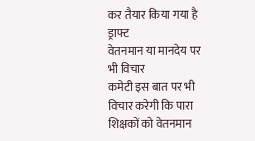कर तैयार किया गया है ड्राफ्ट
वेतनमान या मानदेय पर भी विचार
कमेटी इस बात पर भी विचार करेगी कि पारा शिक्षकों को वेतनमान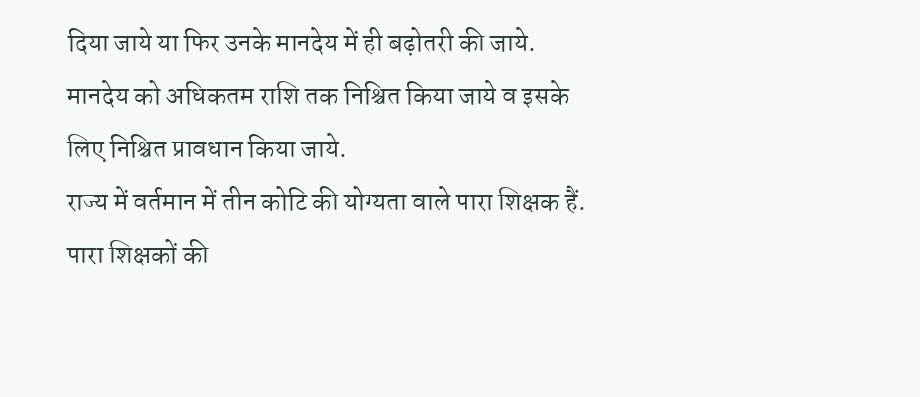दिया जाये या फिर उनके मानदेय में ही बढ़ोतरी की जाये. मानदेय को अधिकतम राशि तक निश्चित किया जाये व इसके लिए निश्चित प्रावधान किया जाये.
राज्य में वर्तमान में तीन कोटि की योग्यता वाले पारा शिक्षक हैं. पारा शिक्षकों की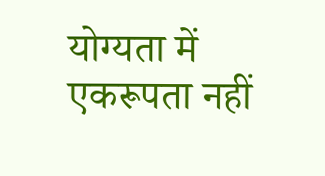योग्यता में एकरूपता नहीं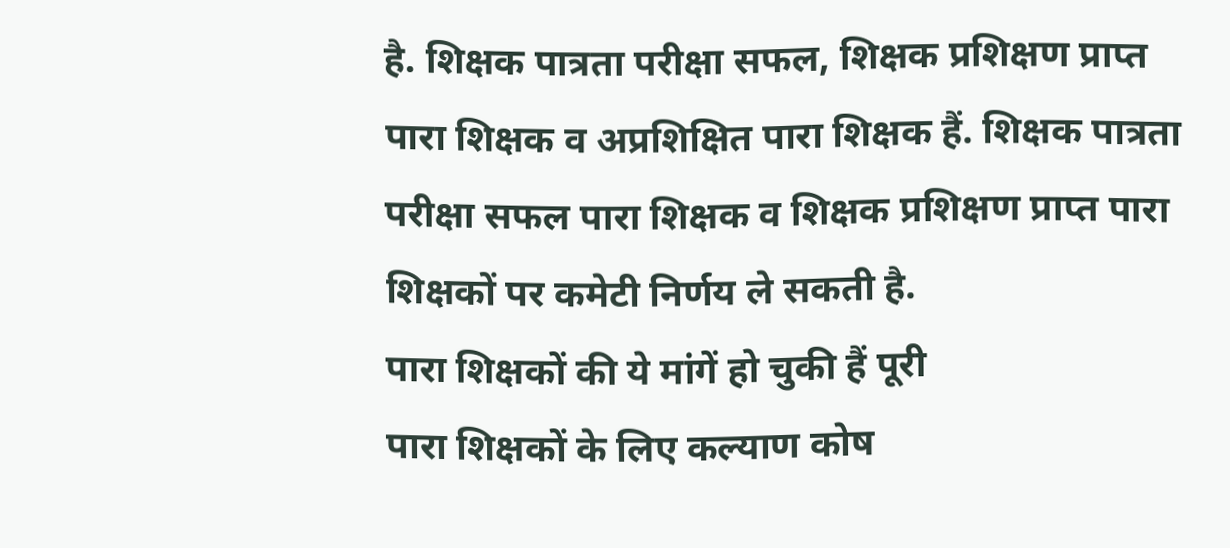है. शिक्षक पात्रता परीक्षा सफल, शिक्षक प्रशिक्षण प्राप्त पारा शिक्षक व अप्रशिक्षित पारा शिक्षक हैं. शिक्षक पात्रता परीक्षा सफल पारा शिक्षक व शिक्षक प्रशिक्षण प्राप्त पारा शिक्षकों पर कमेटी निर्णय ले सकती है.
पारा शिक्षकों की ये मांगें हो चुकी हैं पूरी
पारा शिक्षकों के लिए कल्याण कोष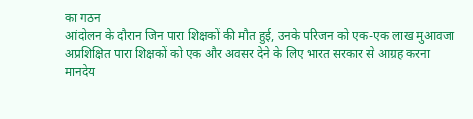का गठन
आंदोलन के दौरान जिन पारा शिक्षकों की मौत हुई, उनके परिजन को एक-एक लाख मुआवजा
अप्रशिक्षित पारा शिक्षकों को एक और अवसर देने के लिए भारत सरकार से आग्रह करना
मानदेय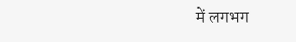में लगभग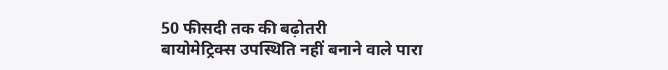50 फीसदी तक की बढ़ोतरी
बायोमेट्रिक्स उपस्थिति नहीं बनाने वाले पारा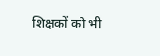शिक्षकों को भी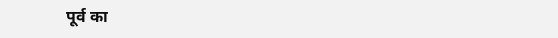पूर्व का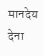मानदेय देना